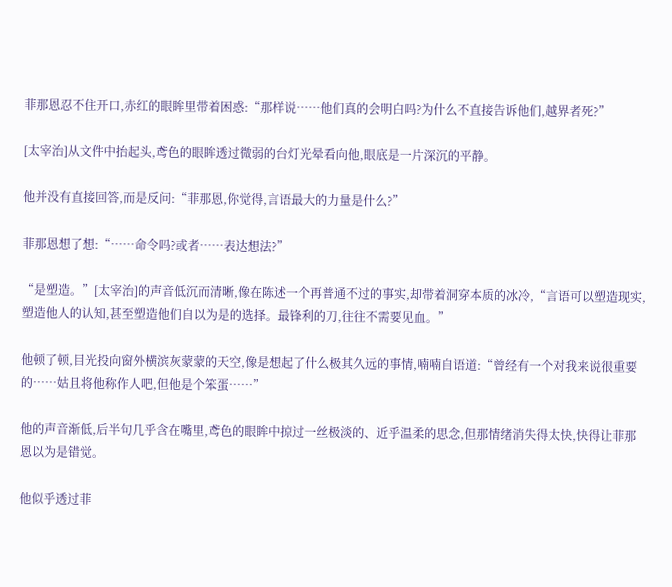菲那恩忍不住开口,赤红的眼眸里带着困惑:“那样说……他们真的会明白吗?为什么不直接告诉他们,越界者死?”

[太宰治]从文件中抬起头,鸢色的眼眸透过微弱的台灯光晕看向他,眼底是一片深沉的平静。

他并没有直接回答,而是反问:“菲那恩,你觉得,言语最大的力量是什么?”

菲那恩想了想:“……命令吗?或者……表达想法?”

“是塑造。”[太宰治]的声音低沉而清晰,像在陈述一个再普通不过的事实,却带着洞穿本质的冰冷,“言语可以塑造现实,塑造他人的认知,甚至塑造他们自以为是的选择。最锋利的刀,往往不需要见血。”

他顿了顿,目光投向窗外横滨灰蒙蒙的天空,像是想起了什么极其久远的事情,喃喃自语道:“曾经有一个对我来说很重要的……姑且将他称作人吧,但他是个笨蛋……”

他的声音渐低,后半句几乎含在嘴里,鸢色的眼眸中掠过一丝极淡的、近乎温柔的思念,但那情绪消失得太快,快得让菲那恩以为是错觉。

他似乎透过菲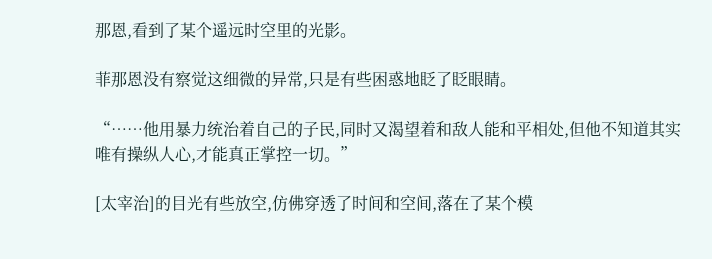那恩,看到了某个遥远时空里的光影。

菲那恩没有察觉这细微的异常,只是有些困惑地眨了眨眼睛。

“……他用暴力统治着自己的子民,同时又渴望着和敌人能和平相处,但他不知道其实唯有操纵人心,才能真正掌控一切。”

[太宰治]的目光有些放空,仿佛穿透了时间和空间,落在了某个模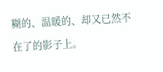糊的、温暖的、却又已然不在了的影子上。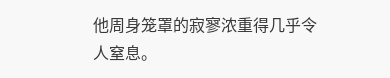他周身笼罩的寂寥浓重得几乎令人窒息。